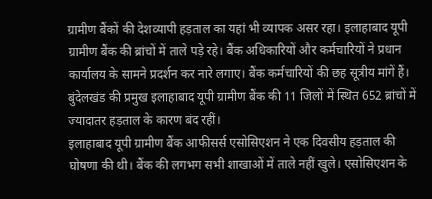ग्रामीण बैंकों की देशव्यापी हड़ताल का यहां भी व्यापक असर रहा। इलाहाबाद यूपी ग्रामीण बैंक की ब्रांचों में ताले पड़े रहे। बैंक अधिकारियों और कर्मचारियों ने प्रधान कार्यालय के सामने प्रदर्शन कर नारे लगाए। बैंक कर्मचारियों की छह सूत्रीय मांगें हैं। बुंदेलखंड की प्रमुख इलाहाबाद यूपी ग्रामीण बैंक की 11 जिलों में स्थित 652 ब्रांचों में ज्यादातर हड़ताल के कारण बंद रहीं।
इलाहाबाद यूपी ग्रामीण बैंक आफीसर्स एसोसिएशन ने एक दिवसीय हड़ताल की घोषणा की थी। बैंक की लगभग सभी शाखाओं में ताले नहीं खुले। एसोसिएशन के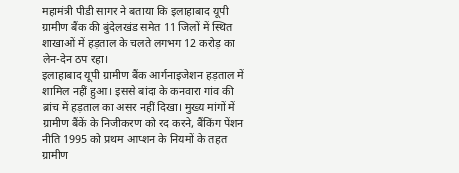महामंत्री पीडी सागर ने बताया कि इलाहाबाद यूपी ग्रामीण बैंक की बुंदेलखंड समेत 11 जिलों में स्थित शाखाओं में हड़ताल के चलते लगभग 12 करोड़ का लेन-देन ठप रहा।
इलाहाबाद यूपी ग्रामीण बैंक आर्गनाइजेशन हड़ताल में शामिल नहीं हुआ। इससे बांदा के कनवारा गांव की ब्रांच में हड़ताल का असर नहीं दिखा। मुख्य मांगों में ग्रामीण बैंकें के निजीकरण को रद करने, बैंकिंग पेंशन नीति 1995 को प्रथम आप्शन के नियमों के तहत ग्रामीण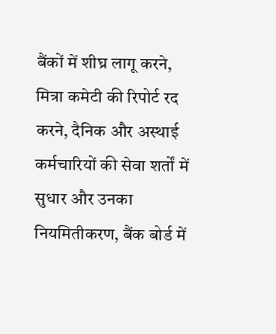बैंकों में शीघ्र लागू करने, मित्रा कमेटी की रिपोर्ट रद करने, दैनिक और अस्थाई कर्मचारियों की सेवा शर्तों में सुधार और उनका नियमितीकरण, बैंक बोर्ड में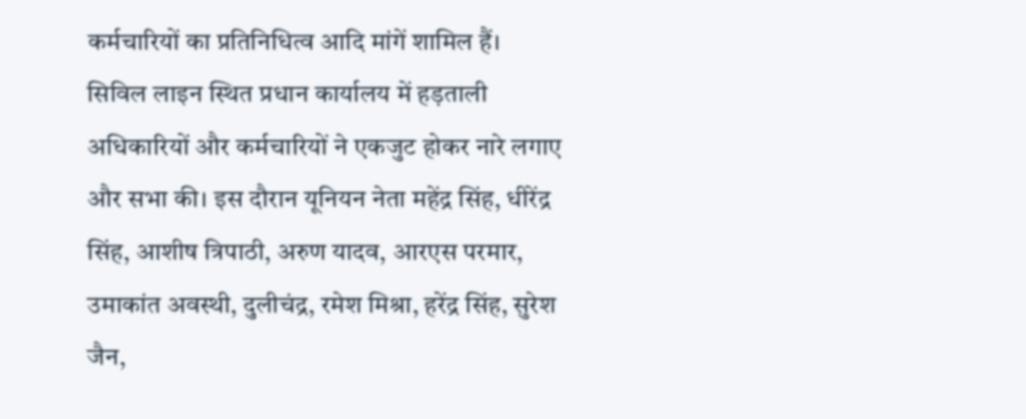कर्मचारियों का प्रतिनिधित्व आदि मांगें शामिल हैं।
सिविल लाइन स्थित प्रधान कार्यालय में हड़ताली अधिकारियों और कर्मचारियों ने एकजुट होकर नारे लगाए और सभा की। इस दौरान यूनियन नेता महेंद्र सिंह, धीरेंद्र सिंह, आशीष त्रिपाठी, अरुण यादव, आरएस परमार, उमाकांत अवस्थी, दुलीचंद्र, रमेश मिश्रा, हरेंद्र सिंह, सुरेश जैन,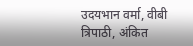उदयभान वर्मा, वीबी त्रिपाठी, अंकित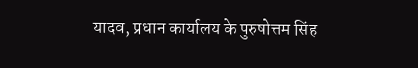यादव, प्रधान कार्यालय के पुरुषोत्तम सिंह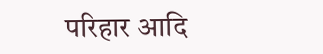परिहार आदि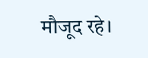मौजूद रहे।